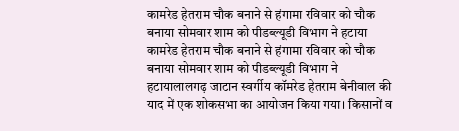कामरेड हेतराम चौक बनाने से हंगामा रविवार को चौक बनाया सोमवार शाम को पीडब्ल्यूडी विभाग ने हटाया कामरेड हेतराम चौक बनाने से हंगामा रविवार को चौक बनाया सोमवार शाम को पीडब्ल्यूडी विभाग ने हटायालालगढ़ जाटान स्वर्गीय कॉमरेड हेतराम बेनीवाल की याद में एक शोकसभा का आयोजन किया गया। किसानों व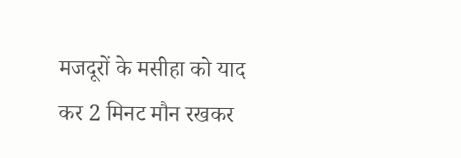मजदूरों के मसीहा को याद कर 2 मिनट मौन रखकर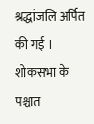श्रद्धांजलि अर्पित की गई । शोकसभा के पश्चात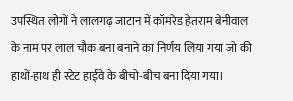उपस्थित लोगों ने लालगढ़ जाटान में कॉमरेड हेतराम बेनीवाल के नाम पर लाल चौक बना बनाने का निर्णय लिया गया जो की हाथों-हाथ ही स्टेट हाईवे के बीचो-बीच बना दिया गया।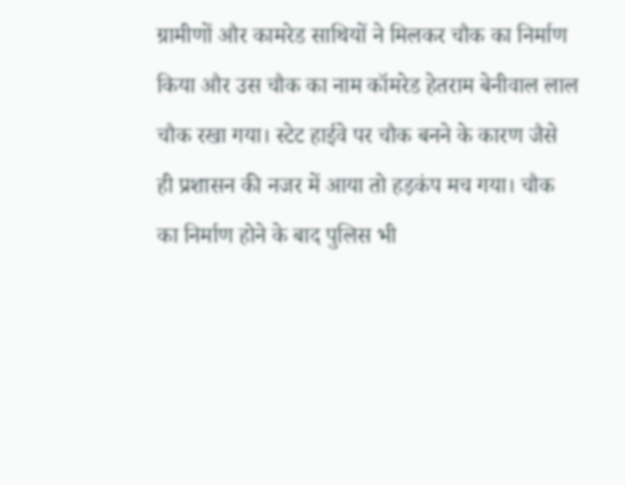ग्रामीणों और कामरेड साथियों ने मिलकर चौक का निर्माण किया और उस चौक का नाम कॉमरेड हेतराम बेनीवाल लाल चौक रखा गया। स्टेट हाईवे पर चौक बनने के कारण जैसे ही प्रशासन की नजर में आया तो हड़कंप मच गया। चौक का निर्माण होने के बाद पुलिस भी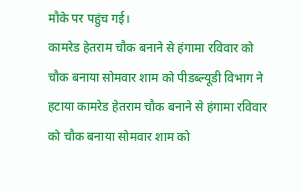मौके पर पहुंच गई।
कामरेड हेतराम चौक बनाने से हंगामा रविवार को चौक बनाया सोमवार शाम को पीडब्ल्यूडी विभाग ने हटाया कामरेड हेतराम चौक बनाने से हंगामा रविवार को चौक बनाया सोमवार शाम को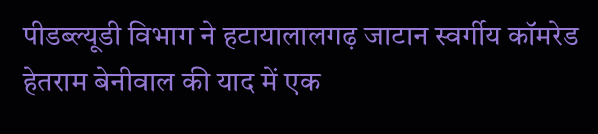पीडब्ल्यूडी विभाग ने हटायालालगढ़ जाटान स्वर्गीय कॉमरेड हेतराम बेनीवाल की याद में एक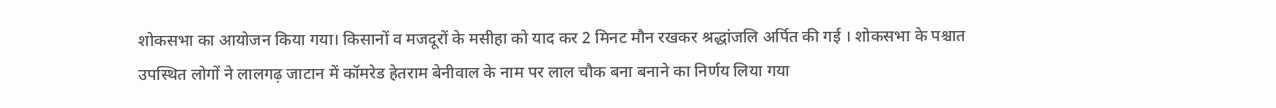शोकसभा का आयोजन किया गया। किसानों व मजदूरों के मसीहा को याद कर 2 मिनट मौन रखकर श्रद्धांजलि अर्पित की गई । शोकसभा के पश्चात उपस्थित लोगों ने लालगढ़ जाटान में कॉमरेड हेतराम बेनीवाल के नाम पर लाल चौक बना बनाने का निर्णय लिया गया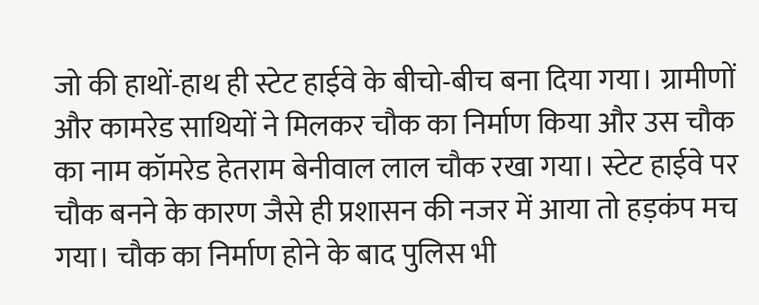जो की हाथों-हाथ ही स्टेट हाईवे के बीचो-बीच बना दिया गया। ग्रामीणों और कामरेड साथियों ने मिलकर चौक का निर्माण किया और उस चौक का नाम कॉमरेड हेतराम बेनीवाल लाल चौक रखा गया। स्टेट हाईवे पर चौक बनने के कारण जैसे ही प्रशासन की नजर में आया तो हड़कंप मच गया। चौक का निर्माण होने के बाद पुलिस भी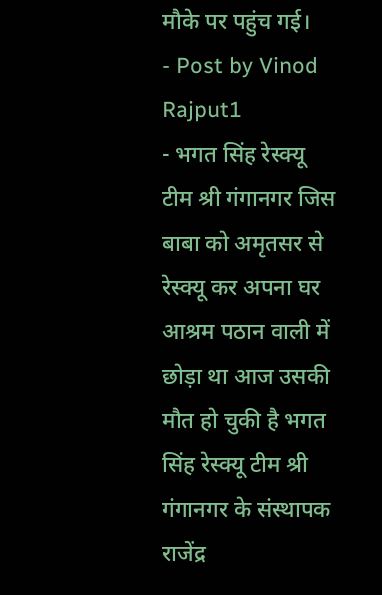मौके पर पहुंच गई।
- Post by Vinod Rajput1
- भगत सिंह रेस्क्यू टीम श्री गंगानगर जिस बाबा को अमृतसर से रेस्क्यू कर अपना घर आश्रम पठान वाली में छोड़ा था आज उसकी मौत हो चुकी है भगत सिंह रेस्क्यू टीम श्री गंगानगर के संस्थापक राजेंद्र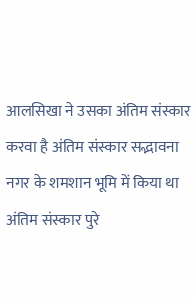आलसिखा ने उसका अंतिम संस्कार करवा है अंतिम संस्कार सद्भावना नगर के शमशान भूमि में किया था अंतिम संस्कार पुरे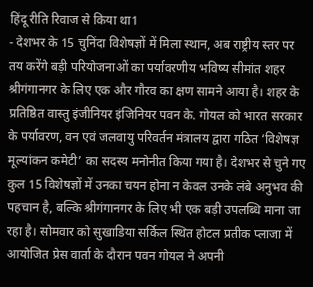हिंदू रीति रिवाज से किया था1
- देशभर के 15 चुनिंदा विशेषज्ञों में मिला स्थान, अब राष्ट्रीय स्तर पर तय करेंगे बड़ी परियोजनाओं का पर्यावरणीय भविष्य सीमांत शहर श्रीगंगानगर के लिए एक और गौरव का क्षण सामने आया है। शहर के प्रतिष्ठित वास्तु इंजीनियर इंजिनियर पवन के. गोयल को भारत सरकार के पर्यावरण, वन एवं जलवायु परिवर्तन मंत्रालय द्वारा गठित ‘विशेषज्ञ मूल्यांकन कमेटी’ का सदस्य मनोनीत किया गया है। देशभर से चुने गए कुल 15 विशेषज्ञों में उनका चयन होना न केवल उनके लंबे अनुभव की पहचान है, बल्कि श्रीगंगानगर के लिए भी एक बड़ी उपलब्धि माना जा रहा है। सोमवार को सुखाडिया सर्किल स्थित होटल प्रतीक प्लाजा में आयोजित प्रेस वार्ता के दौरान पवन गोयल ने अपनी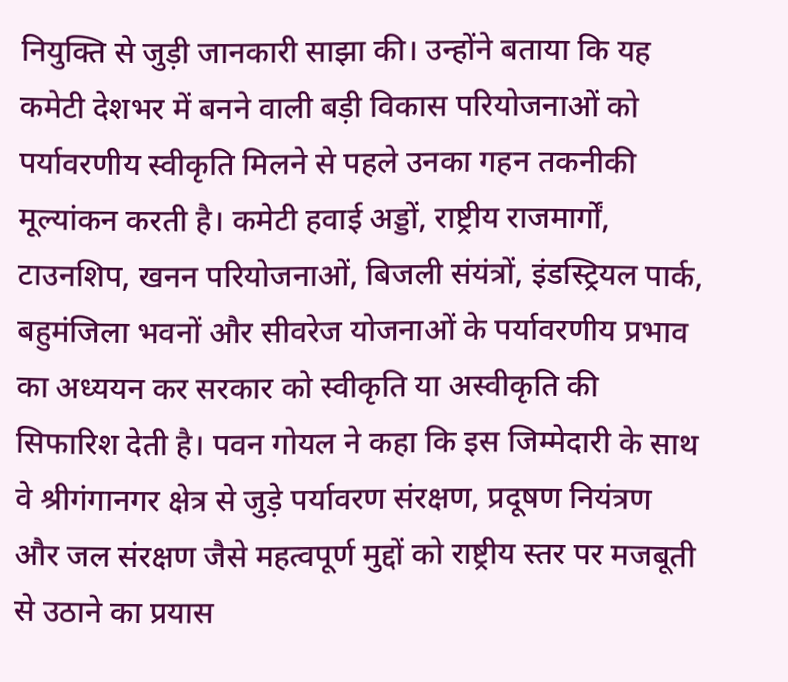नियुक्ति से जुड़ी जानकारी साझा की। उन्होंने बताया कि यह कमेटी देशभर में बनने वाली बड़ी विकास परियोजनाओं को पर्यावरणीय स्वीकृति मिलने से पहले उनका गहन तकनीकी मूल्यांकन करती है। कमेटी हवाई अड्डों, राष्ट्रीय राजमार्गों, टाउनशिप, खनन परियोजनाओं, बिजली संयंत्रों, इंडस्ट्रियल पार्क, बहुमंजिला भवनों और सीवरेज योजनाओं के पर्यावरणीय प्रभाव का अध्ययन कर सरकार को स्वीकृति या अस्वीकृति की सिफारिश देती है। पवन गोयल ने कहा कि इस जिम्मेदारी के साथ वे श्रीगंगानगर क्षेत्र से जुड़े पर्यावरण संरक्षण, प्रदूषण नियंत्रण और जल संरक्षण जैसे महत्वपूर्ण मुद्दों को राष्ट्रीय स्तर पर मजबूती से उठाने का प्रयास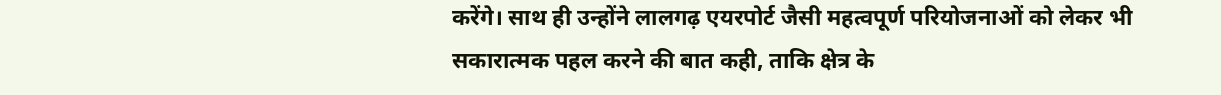करेंगे। साथ ही उन्होंने लालगढ़ एयरपोर्ट जैसी महत्वपूर्ण परियोजनाओं को लेकर भी सकारात्मक पहल करने की बात कही, ताकि क्षेत्र के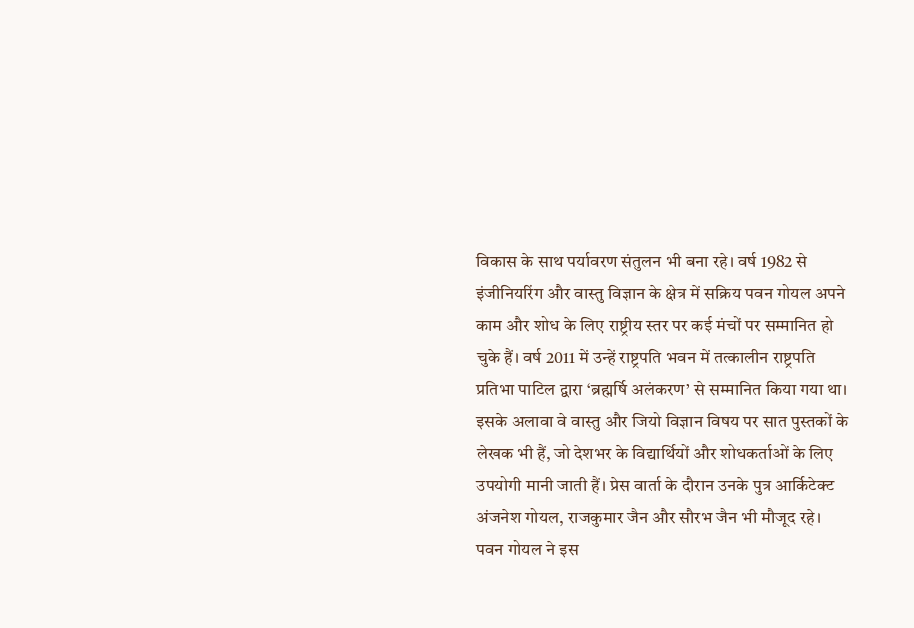विकास के साथ पर्यावरण संतुलन भी बना रहे। वर्ष 1982 से इंजीनियरिंग और वास्तु विज्ञान के क्षेत्र में सक्रिय पवन गोयल अपने काम और शोध के लिए राष्ट्रीय स्तर पर कई मंचों पर सम्मानित हो चुके हैं। वर्ष 2011 में उन्हें राष्ट्रपति भवन में तत्कालीन राष्ट्रपति प्रतिभा पाटिल द्वारा ‘ब्रह्मर्षि अलंकरण’ से सम्मानित किया गया था। इसके अलावा वे वास्तु और जियो विज्ञान विषय पर सात पुस्तकों के लेखक भी हैं, जो देशभर के विद्यार्थियों और शोधकर्ताओं के लिए उपयोगी मानी जाती हैं। प्रेस वार्ता के दौरान उनके पुत्र आर्किटेक्ट अंजनेश गोयल, राजकुमार जैन और सौरभ जैन भी मौजूद रहे। पवन गोयल ने इस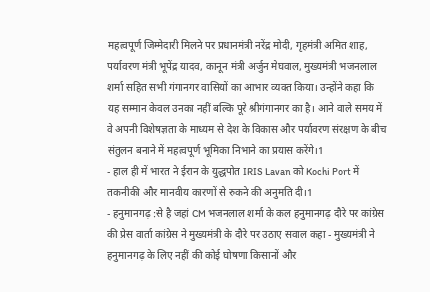महत्वपूर्ण जिम्मेदारी मिलने पर प्रधानमंत्री नरेंद्र मोदी, गृहमंत्री अमित शाह, पर्यावरण मंत्री भूपेंद्र यादव, कानून मंत्री अर्जुन मेघवाल, मुख्यमंत्री भजनलाल शर्मा सहित सभी गंगानगर वासियों का आभार व्यक्त किया। उन्होंने कहा कि यह सम्मान केवल उनका नहीं बल्कि पूरे श्रीगंगानगर का है। आने वाले समय में वे अपनी विशेषज्ञता के माध्यम से देश के विकास और पर्यावरण संरक्षण के बीच संतुलन बनाने में महत्वपूर्ण भूमिका निभाने का प्रयास करेंगे।1
- हाल ही में भारत ने ईरान के युद्धपोत IRIS Lavan को Kochi Port में तकनीकी और मानवीय कारणों से रुकने की अनुमति दी।1
- हनुमानगढ़ :से है जहां CM भजनलाल शर्मा के कल हनुमानगढ़ दौरे पर कांग्रेस की प्रेस वार्ता कांग्रेस ने मुख्यमंत्री के दौरे पर उठाए सवाल कहा - मुख्यमंत्री ने हनुमानगढ़ के लिए नहीं की कोई घोषणा किसानों और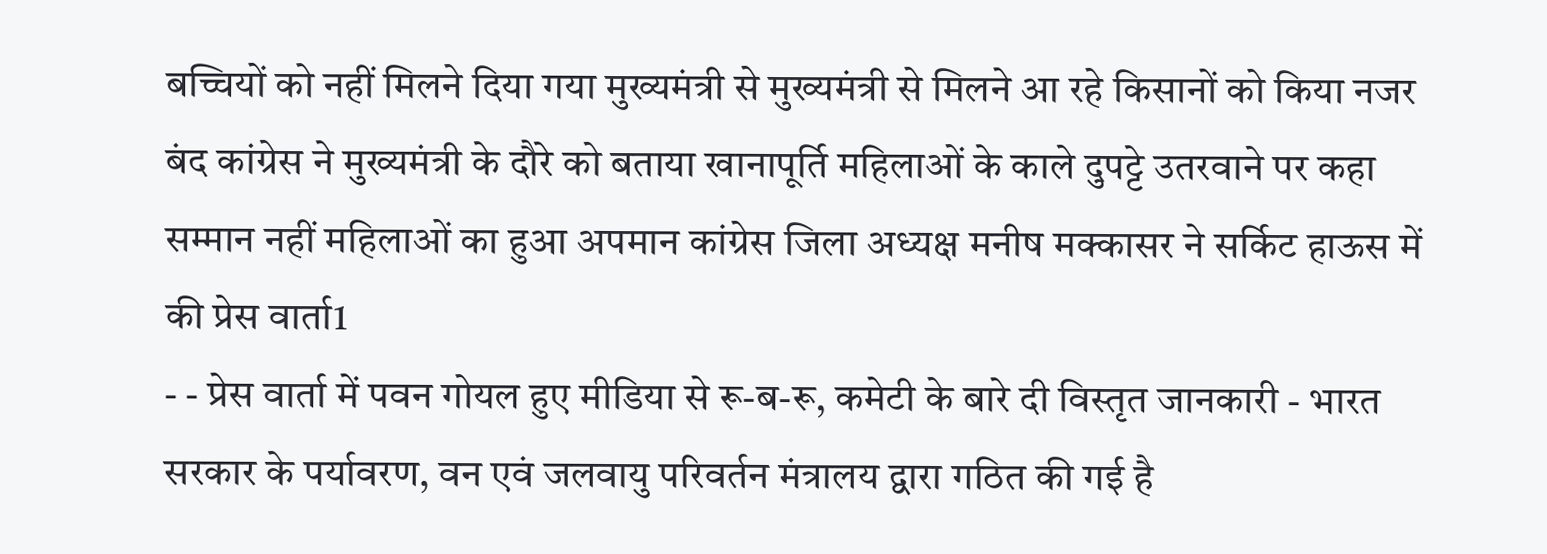बच्चियों को नहीं मिलने दिया गया मुख्यमंत्री से मुख्यमंत्री से मिलने आ रहे किसानों को किया नजर बंद कांग्रेस ने मुख्यमंत्री के दौरे को बताया खानापूर्ति महिलाओं के काले दुपट्टे उतरवाने पर कहा सम्मान नहीं महिलाओं का हुआ अपमान कांग्रेस जिला अध्यक्ष मनीष मक्कासर ने सर्किट हाऊस में की प्रेस वार्ता1
- - प्रेस वार्ता में पवन गोयल हुए मीडिया से रू-ब-रू, कमेटी के बारे दी विस्तृत जानकारी - भारत सरकार के पर्यावरण, वन एवं जलवायु परिवर्तन मंत्रालय द्वारा गठित की गई है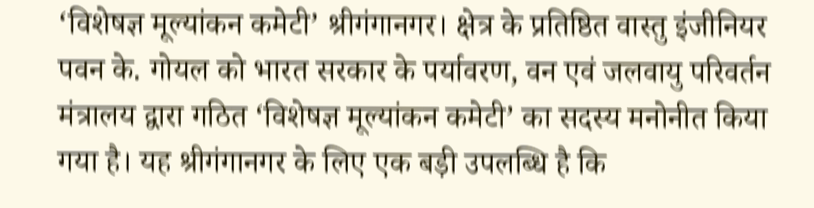‘विशेषज्ञ मूल्यांकन कमेटी’ श्रीगंगानगर। क्षेत्र के प्रतिष्ठित वास्तु इंजीनियर पवन के. गोयल को भारत सरकार के पर्यावरण, वन एवं जलवायु परिवर्तन मंत्रालय द्वारा गठित ‘विशेषज्ञ मूल्यांकन कमेटी’ का सदस्य मनोनीत किया गया है। यह श्रीगंगानगर के लिए एक बड़ी उपलब्धि है कि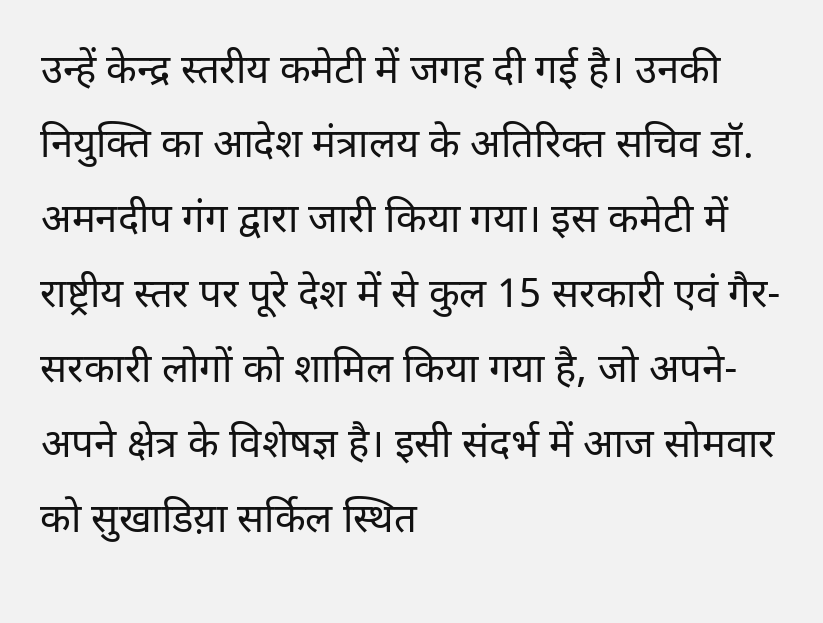उन्हें केन्द्र स्तरीय कमेटी में जगह दी गई है। उनकी नियुक्ति का आदेश मंत्रालय के अतिरिक्त सचिव डॉ. अमनदीप गंग द्वारा जारी किया गया। इस कमेटी में राष्ट्रीय स्तर पर पूरे देश में से कुल 15 सरकारी एवं गैर-सरकारी लोगों को शामिल किया गया है, जो अपने-अपने क्षेत्र के विशेषज्ञ है। इसी संदर्भ में आज सोमवार को सुखाडिय़ा सर्किल स्थित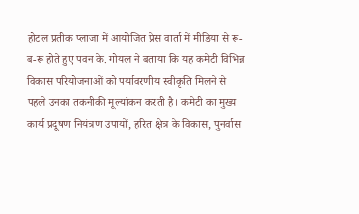होटल प्रतीक प्लाजा में आयोजित प्रेस वार्ता में मीडिया से रू-ब-रू होते हुए पवन के. गोयल ने बताया कि यह कमेटी विभिन्न विकास परियोजनाओं को पर्यावरणीय स्वीकृति मिलने से पहले उनका तकनीकी मूल्यांकन करती है। कमेटी का मुख्य कार्य प्रदूषण नियंत्रण उपायों, हरित क्षेत्र के विकास, पुनर्वास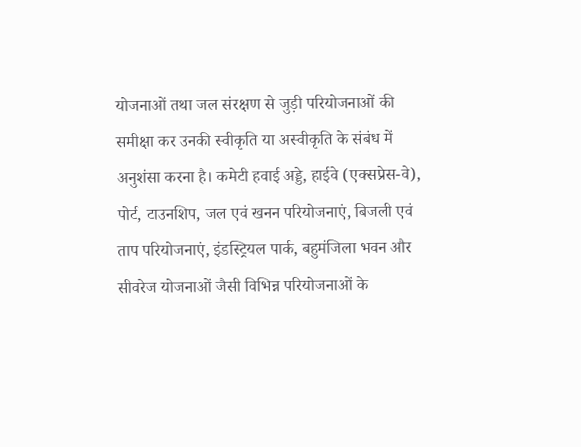योजनाओं तथा जल संरक्षण से जुड़ी परियोजनाओं की समीक्षा कर उनकी स्वीकृति या अस्वीकृति के संबंध में अनुशंसा करना है। कमेटी हवाई अड्डे, हाईवे (एक्सप्रेस-वे), पोर्ट, टाउनशिप, जल एवं खनन परियोजनाएं, बिजली एवं ताप परियोजनाएं, इंडस्ट्रियल पार्क, बहुमंजिला भवन और सीवरेज योजनाओं जैसी विभिन्न परियोजनाओं के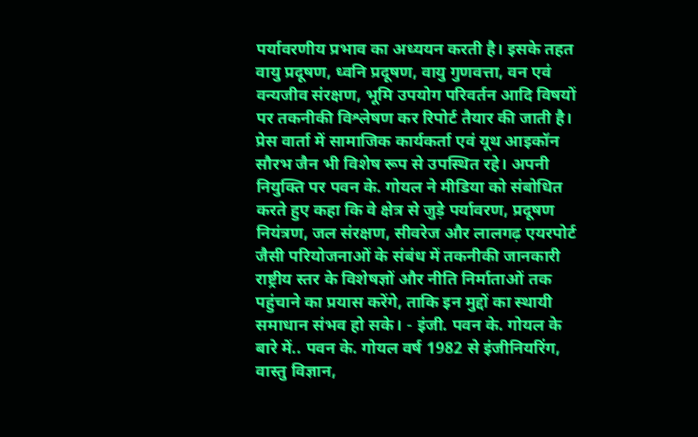पर्यावरणीय प्रभाव का अध्ययन करती है। इसके तहत वायु प्रदूषण, ध्वनि प्रदूषण, वायु गुणवत्ता, वन एवं वन्यजीव संरक्षण, भूमि उपयोग परिवर्तन आदि विषयों पर तकनीकी विश्लेषण कर रिपोर्ट तैयार की जाती है। प्रेस वार्ता में सामाजिक कार्यकर्ता एवं यूथ आइकॉन सौरभ जैन भी विशेष रूप से उपस्थित रहे। अपनी नियुक्ति पर पवन के. गोयल ने मीडिया को संबोधित करते हुए कहा कि वे क्षेत्र से जुड़े पर्यावरण, प्रदूषण नियंत्रण, जल संरक्षण, सीवरेज और लालगढ़ एयरपोर्ट जैसी परियोजनाओं के संबंध में तकनीकी जानकारी राष्ट्रीय स्तर के विशेषज्ञों और नीति निर्माताओं तक पहुंचाने का प्रयास करेंगे, ताकि इन मुद्दों का स्थायी समाधान संभव हो सके। - इंजी. पवन के. गोयल के बारे में.. पवन के. गोयल वर्ष 1982 से इंजीनियरिंग, वास्तु विज्ञान,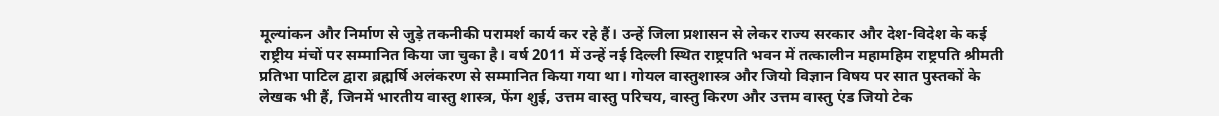मूल्यांकन और निर्माण से जुड़े तकनीकी परामर्श कार्य कर रहे हैं। उन्हें जिला प्रशासन से लेकर राज्य सरकार और देश-विदेश के कई राष्ट्रीय मंचों पर सम्मानित किया जा चुका है। वर्ष 2011 में उन्हें नई दिल्ली स्थित राष्ट्रपति भवन में तत्कालीन महामहिम राष्ट्रपति श्रीमती प्रतिभा पाटिल द्वारा ब्रह्मर्षि अलंकरण से सम्मानित किया गया था। गोयल वास्तुशास्त्र और जियो विज्ञान विषय पर सात पुस्तकों के लेखक भी हैं, जिनमें भारतीय वास्तु शास्त्र, फेंग शुई, उत्तम वास्तु परिचय, वास्तु किरण और उत्तम वास्तु एंड जियो टेक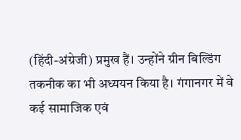(हिंदी-अंग्रेजी) प्रमुख हैं। उन्होंने ग्रीन बिल्डिंग तकनीक का भी अध्ययन किया है। गंगानगर में वे कई सामाजिक एवं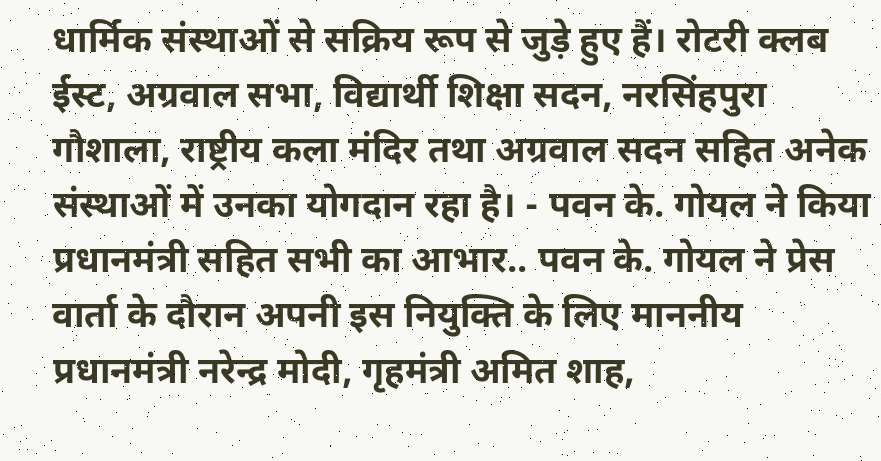धार्मिक संस्थाओं से सक्रिय रूप से जुड़े हुए हैं। रोटरी क्लब ईस्ट, अग्रवाल सभा, विद्यार्थी शिक्षा सदन, नरसिंहपुरा गौशाला, राष्ट्रीय कला मंदिर तथा अग्रवाल सदन सहित अनेक संस्थाओं में उनका योगदान रहा है। - पवन के. गोयल ने किया प्रधानमंत्री सहित सभी का आभार.. पवन के. गोयल ने प्रेस वार्ता के दौरान अपनी इस नियुक्ति के लिए माननीय प्रधानमंत्री नरेन्द्र मोदी, गृहमंत्री अमित शाह,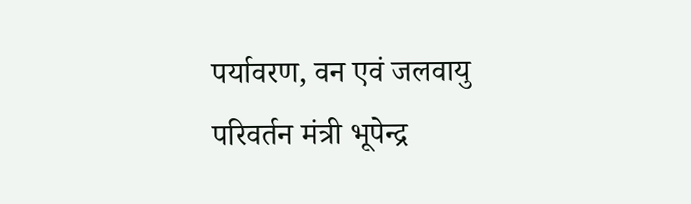पर्यावरण, वन एवं जलवायु परिवर्तन मंत्री भूपेन्द्र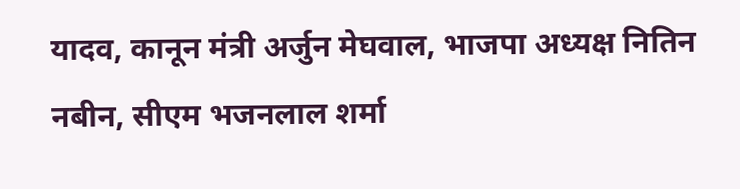यादव, कानून मंत्री अर्जुन मेघवाल, भाजपा अध्यक्ष नितिन नबीन, सीएम भजनलाल शर्मा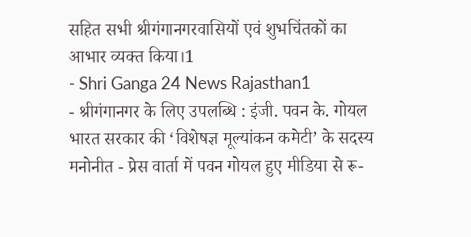सहित सभी श्रीगंगानगरवासियों एवं शुभचिंतकों का आभार व्यक्त किया।1
- Shri Ganga 24 News Rajasthan1
- श्रीगंगानगर के लिए उपलब्धि : इंजी. पवन के. गोयल भारत सरकार की ‘विशेषज्ञ मूल्यांकन कमेटी’ के सदस्य मनोनीत - प्रेस वार्ता में पवन गोयल हुए मीडिया से रू-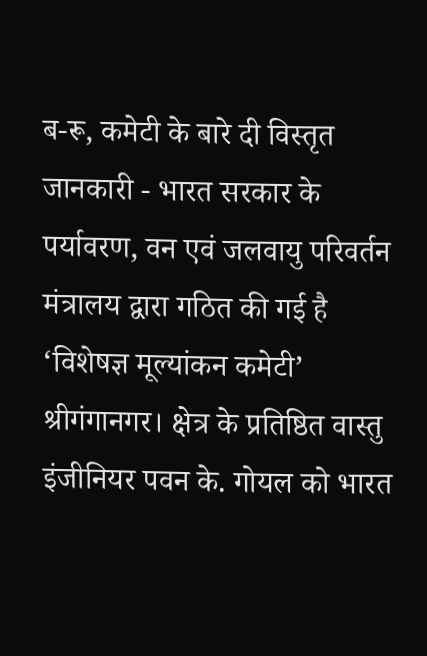ब-रू, कमेटी के बारे दी विस्तृत जानकारी - भारत सरकार के पर्यावरण, वन एवं जलवायु परिवर्तन मंत्रालय द्वारा गठित की गई है ‘विशेषज्ञ मूल्यांकन कमेटी’ श्रीगंगानगर। क्षेत्र के प्रतिष्ठित वास्तु इंजीनियर पवन के. गोयल को भारत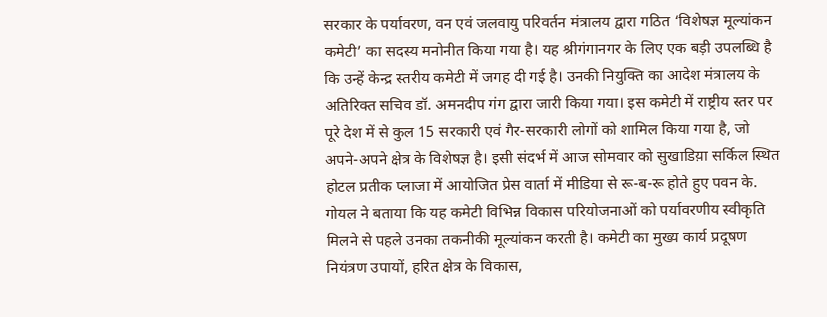सरकार के पर्यावरण, वन एवं जलवायु परिवर्तन मंत्रालय द्वारा गठित ‘विशेषज्ञ मूल्यांकन कमेटी’ का सदस्य मनोनीत किया गया है। यह श्रीगंगानगर के लिए एक बड़ी उपलब्धि है कि उन्हें केन्द्र स्तरीय कमेटी में जगह दी गई है। उनकी नियुक्ति का आदेश मंत्रालय के अतिरिक्त सचिव डॉ. अमनदीप गंग द्वारा जारी किया गया। इस कमेटी में राष्ट्रीय स्तर पर पूरे देश में से कुल 15 सरकारी एवं गैर-सरकारी लोगों को शामिल किया गया है, जो अपने-अपने क्षेत्र के विशेषज्ञ है। इसी संदर्भ में आज सोमवार को सुखाडिय़ा सर्किल स्थित होटल प्रतीक प्लाजा में आयोजित प्रेस वार्ता में मीडिया से रू-ब-रू होते हुए पवन के. गोयल ने बताया कि यह कमेटी विभिन्न विकास परियोजनाओं को पर्यावरणीय स्वीकृति मिलने से पहले उनका तकनीकी मूल्यांकन करती है। कमेटी का मुख्य कार्य प्रदूषण नियंत्रण उपायों, हरित क्षेत्र के विकास,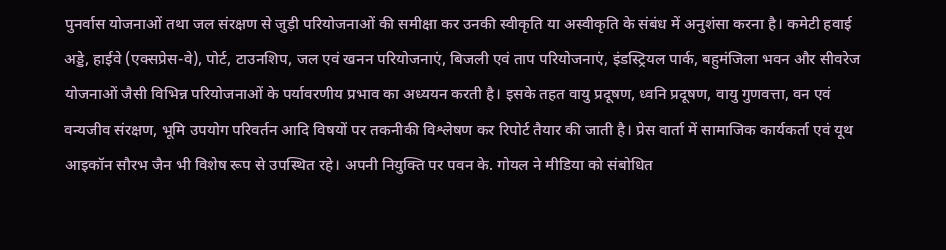पुनर्वास योजनाओं तथा जल संरक्षण से जुड़ी परियोजनाओं की समीक्षा कर उनकी स्वीकृति या अस्वीकृति के संबंध में अनुशंसा करना है। कमेटी हवाई अड्डे, हाईवे (एक्सप्रेस-वे), पोर्ट, टाउनशिप, जल एवं खनन परियोजनाएं, बिजली एवं ताप परियोजनाएं, इंडस्ट्रियल पार्क, बहुमंजिला भवन और सीवरेज योजनाओं जैसी विभिन्न परियोजनाओं के पर्यावरणीय प्रभाव का अध्ययन करती है। इसके तहत वायु प्रदूषण, ध्वनि प्रदूषण, वायु गुणवत्ता, वन एवं वन्यजीव संरक्षण, भूमि उपयोग परिवर्तन आदि विषयों पर तकनीकी विश्लेषण कर रिपोर्ट तैयार की जाती है। प्रेस वार्ता में सामाजिक कार्यकर्ता एवं यूथ आइकॉन सौरभ जैन भी विशेष रूप से उपस्थित रहे। अपनी नियुक्ति पर पवन के. गोयल ने मीडिया को संबोधित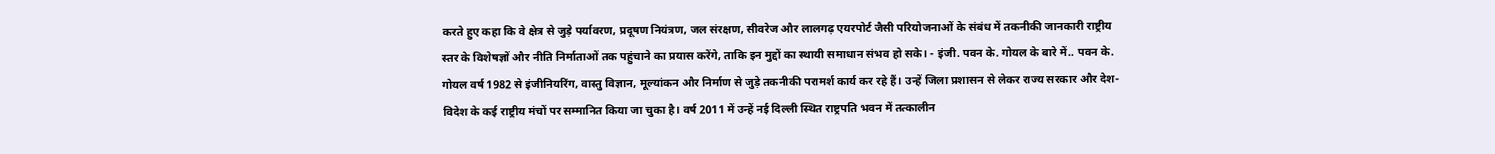करते हुए कहा कि वे क्षेत्र से जुड़े पर्यावरण, प्रदूषण नियंत्रण, जल संरक्षण, सीवरेज और लालगढ़ एयरपोर्ट जैसी परियोजनाओं के संबंध में तकनीकी जानकारी राष्ट्रीय स्तर के विशेषज्ञों और नीति निर्माताओं तक पहुंचाने का प्रयास करेंगे, ताकि इन मुद्दों का स्थायी समाधान संभव हो सके। - इंजी. पवन के. गोयल के बारे में.. पवन के. गोयल वर्ष 1982 से इंजीनियरिंग, वास्तु विज्ञान, मूल्यांकन और निर्माण से जुड़े तकनीकी परामर्श कार्य कर रहे हैं। उन्हें जिला प्रशासन से लेकर राज्य सरकार और देश-विदेश के कई राष्ट्रीय मंचों पर सम्मानित किया जा चुका है। वर्ष 2011 में उन्हें नई दिल्ली स्थित राष्ट्रपति भवन में तत्कालीन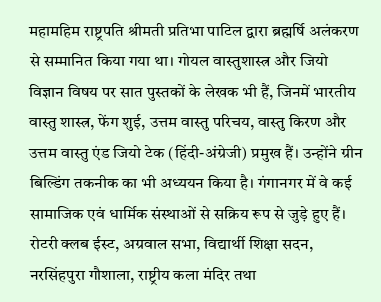महामहिम राष्ट्रपति श्रीमती प्रतिभा पाटिल द्वारा ब्रह्मर्षि अलंकरण से सम्मानित किया गया था। गोयल वास्तुशास्त्र और जियो विज्ञान विषय पर सात पुस्तकों के लेखक भी हैं, जिनमें भारतीय वास्तु शास्त्र, फेंग शुई, उत्तम वास्तु परिचय, वास्तु किरण और उत्तम वास्तु एंड जियो टेक (हिंदी-अंग्रेजी) प्रमुख हैं। उन्होंने ग्रीन बिल्डिंग तकनीक का भी अध्ययन किया है। गंगानगर में वे कई सामाजिक एवं धार्मिक संस्थाओं से सक्रिय रूप से जुड़े हुए हैं। रोटरी क्लब ईस्ट, अग्रवाल सभा, विद्यार्थी शिक्षा सदन, नरसिंहपुरा गौशाला, राष्ट्रीय कला मंदिर तथा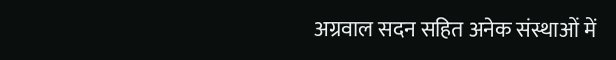अग्रवाल सदन सहित अनेक संस्थाओं में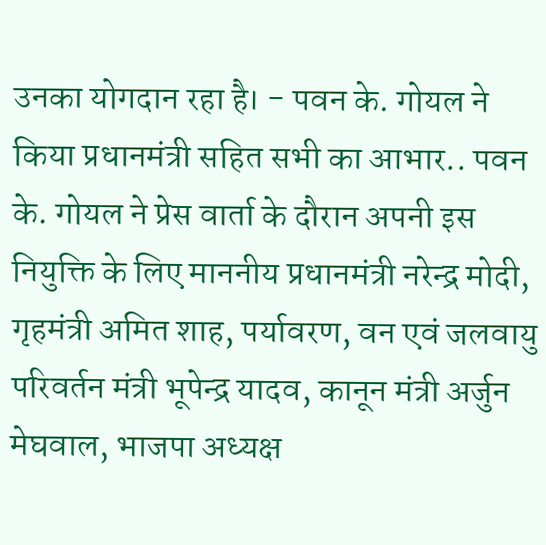उनका योगदान रहा है। - पवन के. गोयल ने किया प्रधानमंत्री सहित सभी का आभार.. पवन के. गोयल ने प्रेस वार्ता के दौरान अपनी इस नियुक्ति के लिए माननीय प्रधानमंत्री नरेन्द्र मोदी, गृहमंत्री अमित शाह, पर्यावरण, वन एवं जलवायु परिवर्तन मंत्री भूपेन्द्र यादव, कानून मंत्री अर्जुन मेघवाल, भाजपा अध्यक्ष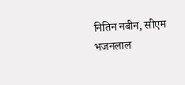नितिन नबीन, सीएम भजनलाल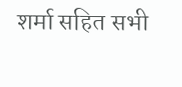शर्मा सहित सभी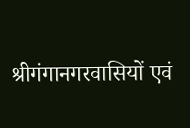श्रीगंगानगरवासियों एवं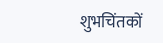शुभचिंतकों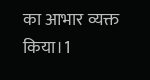का आभार व्यक्त किया।1